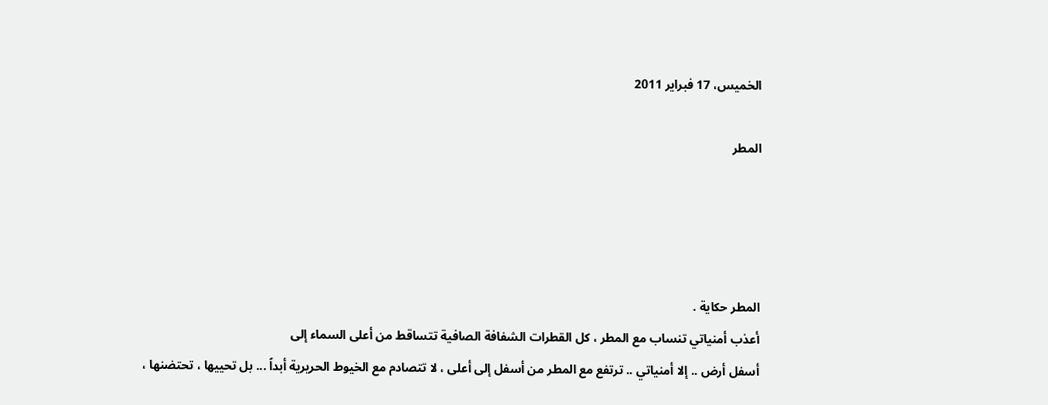الخميس، 17 فبراير 2011

المطر




المطر حكاية .
أعذب أمنياتي تنساب مع المطر ، كل القطرات الشفافة الصافية تتساقط من أعلى السماء إلى
أسفل أرض .. إلا أمنياتي .. ترتفع مع المطر من أسفل إلى أعلى ، لا تتصادم مع الخيوط الحريرية أبداً ... بل تحييها ، تحتضنها ،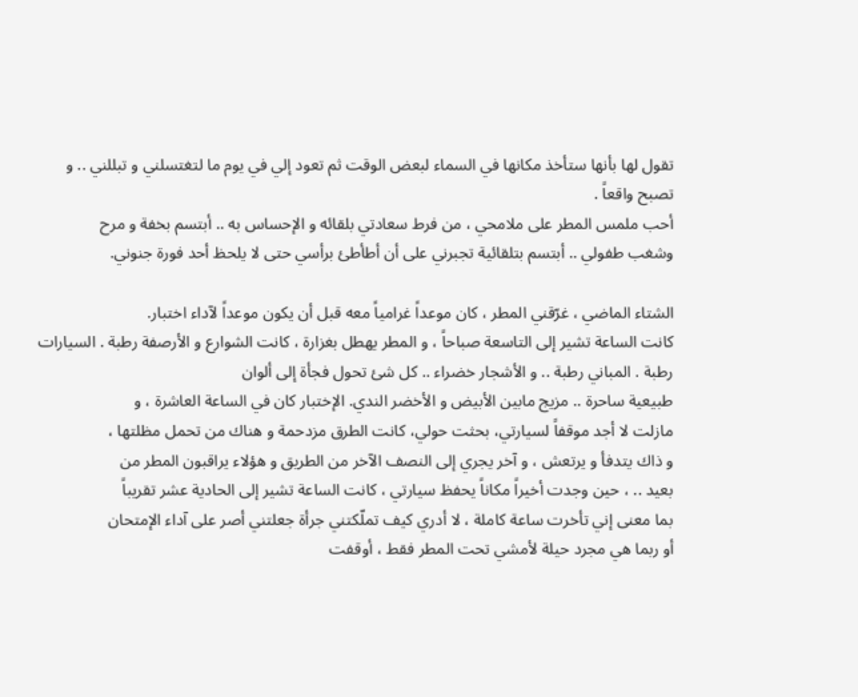تقول لها بأنها ستأخذ مكانها في السماء لبعض الوقت ثم تعود إلي في يوم ما لتغتسلني و تبللني .. و تصبح واقعاً .
أحب ملمس المطر على ملامحي ، من فرط سعادتي بلقائه و الإحساس به .. أبتسم بخفة و مرح
وشغب طفولي .. أبتسم بتلقائية تجبرني على أن أطأطئ برأسي حتى لا يلحظ أحد فورة جنوني.

الشتاء الماضي ، غرّقني المطر ، كان موعداً غرامياً معه قبل أن يكون موعداً لآداء اختبار.
كانت الساعة تشير إلى التاسعة صباحاً ، و المطر يهطل بغزارة ، كانت الشوارع و الأرصفة رطبة . السيارات رطبة . المباني رطبة .. و الأشجار خضراء .. كل شئ تحول فجأة إلى ألوان
طبيعية ساحرة .. مزيج مابين الأبيض و الأخضر الندي. الإختبار كان في الساعة العاشرة ، و
مازلت لا أجد موقفاً لسيارتي، بحثت حولي، كانت الطرق مزدحمة و هناك من تحمل مظلتها ،
و ذاك يتدفأ و يرتعش ، و آخر يجري إلى النصف الآخر من الطريق و هؤلاء يراقبون المطر من
بعيد .. ، حين وجدت أخيراً مكاناً يحفظ سيارتي ، كانت الساعة تشير إلى الحادية عشر تقريباً
بما معنى إني تأخرت ساعة كاملة ، لا أدري كيف تملّكتني جرأة جعلتني أصر على آداء الإمتحان
أو ربما هي مجرد حيلة لأمشي تحت المطر فقط ، أوقفت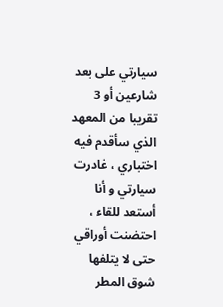سيارتي على بعد شارعين أو 3 تقريبا من المعهد الذي سأقدم فيه اختباري ، غادرت سيارتي و أنا أستعد للقاء ، احتضنت أوراقي حتى لا يتلفها شوق المطر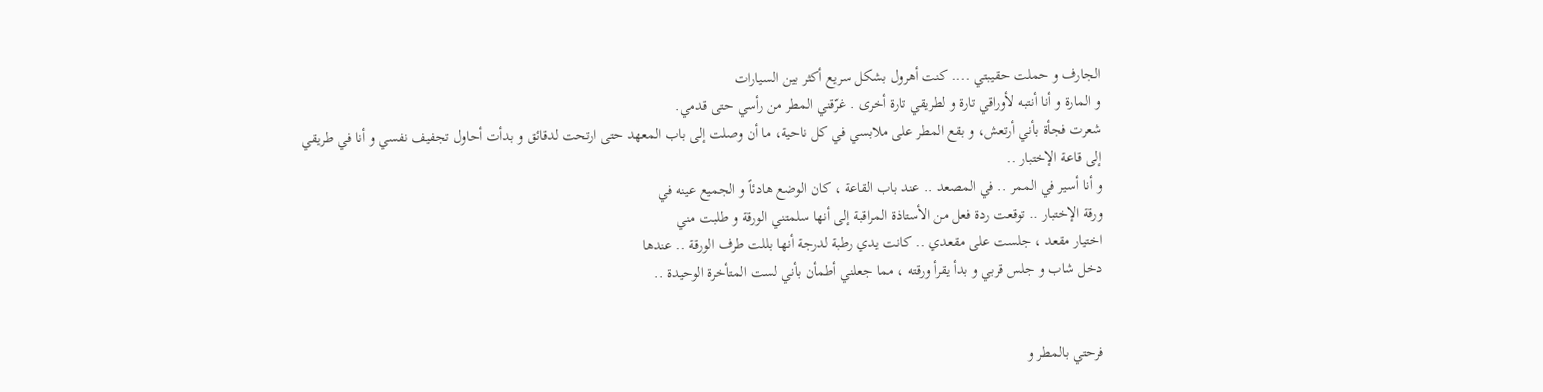الجارف و حملت حقيبتي .... كنت أهرول بشكل سريع أكثر بين السيارات
و المارة و أنا أنتبه لأوراقي تارة و لطريقي تارة أخرى . غرّقني المطر من رأسي حتى قدمي.
شعرت فجأة بأني أرتعش، و بقع المطر على ملابسي في كل ناحية، ما أن وصلت إلى باب المعهد حتى ارتحت لدقائق و بدأت أحاول تجفيف نفسي و أنا في طريقي إلى قاعة الإختبار ..
و أنا أسير في الممر .. في المصعد .. عند باب القاعة ، كان الوضع هادئاً و الجميع عينه في
ورقة الإختبار .. توقعت ردة فعل من الأستاذة المراقبة إلى أنها سلمتني الورقة و طلبت مني
اختيار مقعد ، جلست على مقعدي .. كانت يدي رطبة لدرجة أنها بللت طرف الورقة .. عندها
دخل شاب و جلس قربي و بدأ يقرأ ورقته ، مما جعلني أطمأن بأني لست المتأخرة الوحيدة ..


فرحتي بالمطر و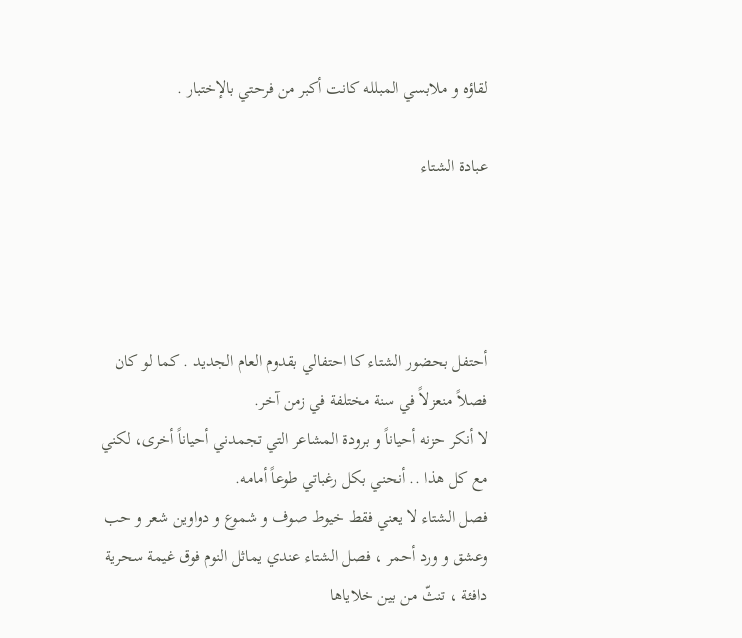لقاؤه و ملابسي المبلله كانت أكبر من فرحتي بالإختبار .

عبادة الشتاء




أحتفل بحضور الشتاء كا احتفالي بقدوم العام الجديد . كما لو كان فصلاً منعزلاً في سنة مختلفة في زمن آخر.
لا أنكر حزنه أحياناً و برودة المشاعر التي تجمدني أحياناً أخرى، لكني مع كل هذا .. أنحني بكل رغباتي طوعاً أمامه.
فصل الشتاء لا يعني فقط خيوط صوف و شموع و دواوين شعر و حب وعشق و ورد أحمر ، فصل الشتاء عندي يماثل النوم فوق غيمة سحرية دافئة ، تنثّ من بين خلاياها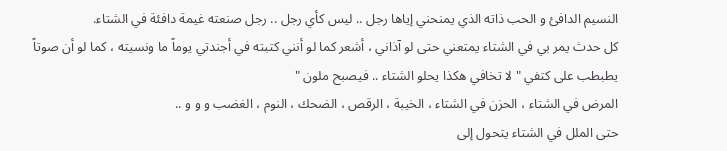النسيم الدافئ و الحب ذاته الذي يمنحني إياها رجل .. ليس كأي رجل .. رجل صنعته غيمة دافئة في الشتاء.
كل حدث يمر بي في الشتاء يمتعني حتى لو آذاني ، أشعر كما لو أنني كتبته في أجندتي يوماً ما ونسيته ، كما لو أن صوتاً يطبطب على كتفي " لا تخافي هكذا يحلو الشتاء .. فيصبح ملون "
المرض في الشتاء ، الحزن في الشتاء ، الخيبة ، الرقص ، الضحك ، النوم ، الغضب و و و ..
حتى الملل في الشتاء يتحول إلى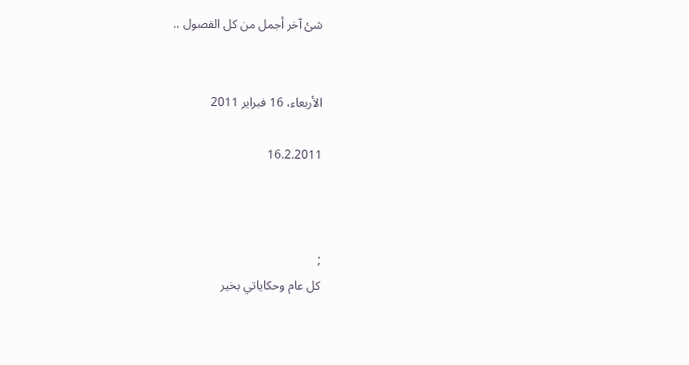شئ آخر أجمل من كل الفصول ..


الأربعاء، 16 فبراير 2011

16.2.2011



;
كل عام وحكاياتي بخير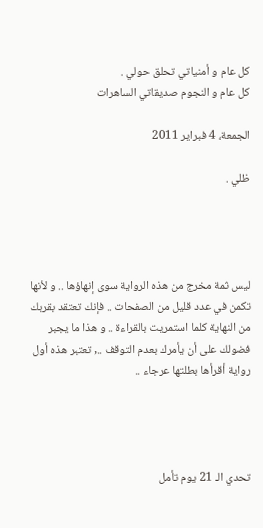كل عام و أمنياتي تحلق حولي .
كل عام و النجوم صديقاتي الساهرات

الجمعة، 4 فبراير 2011

ظلي .




ليس ثمة مخرج من هذه الرواية سوى إنهاؤها .. و لأنها تكمن في عدد قليل من الصفحات .. فإنك تعتقد بقربك من النهاية كلما استمريت بالقراءة .. و هذا ما يجبر فضولك على أن يأمرك بعدم التوقف .., تعتبر هذه أول رواية أقرأها بطلتها عرجاء ..




تحدي الـ 21 يوم تأمل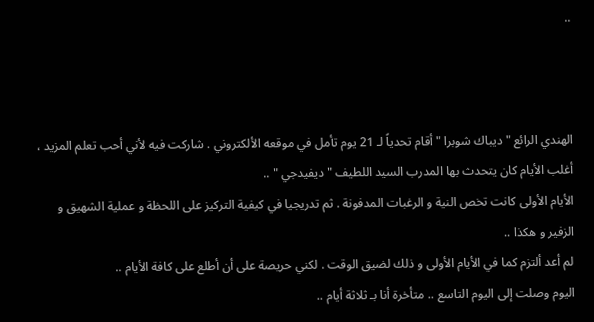..



الهندي الرائع " ديباك شوبرا " أقام تحدياً لـ 21 يوم تأمل في موقعه الألكتروني . شاركت فيه لأني أحب تعلم المزيد ، أغلب الأيام كان يتحدث بها المدرب السيد اللطيف " ديفيدجي " ..
الأيام الأولى كانت تخص النية و الرغبات المدفونة . ثم تدريجيا في كيفية التركيز على اللحظة و عملية الشهيق و الزفير و هكذا ..
لم أعد ألتزم كما في الأيام الأولى و ذلك لضيق الوقت . لكني حريصة على أن أطلع على كافة الأيام ..
اليوم وصلت إلى اليوم التاسع .. متأخرة أنا بـ ثلاثة أيام ..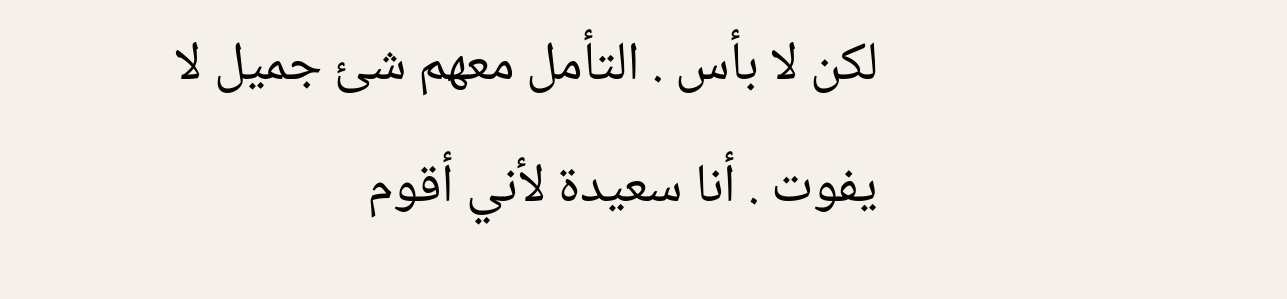لكن لا بأس . التأمل معهم شئ جميل لا يفوت . أنا سعيدة لأني أقوم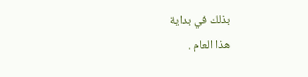بذلك في بداية
هذا العام .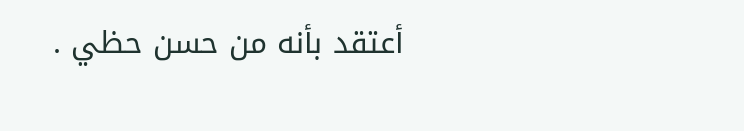أعتقد بأنه من حسن حظي .